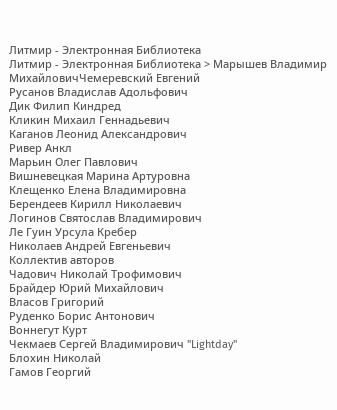Литмир - Электронная Библиотека
Литмир - Электронная Библиотека > Марышев Владимир МихайловичЧемеревский Евгений
Русанов Владислав Адольфович
Дик Филип Киндред
Кликин Михаил Геннадьевич
Каганов Леонид Александрович
Ривер Анкл
Марьин Олег Павлович
Вишневецкая Марина Артуровна
Клещенко Елена Владимировна
Берендеев Кирилл Николаевич
Логинов Святослав Владимирович
Ле Гуин Урсула Кребер
Николаев Андрей Евгеньевич
Коллектив авторов
Чадович Николай Трофимович
Брайдер Юрий Михайлович
Власов Григорий
Руденко Борис Антонович
Воннегут Курт
Чекмаев Сергей Владимирович "Lightday"
Блохин Николай
Гамов Георгий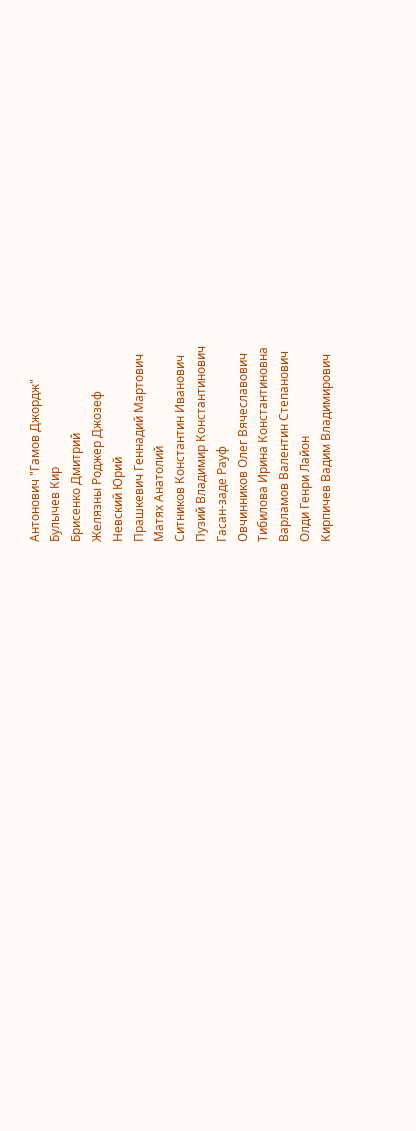Антонович "Гамов Джордж"
Булычев Кир
Брисенко Дмитрий
Желязны Роджер Джозеф
Невский Юрий
Прашкевич Геннадий Мартович
Матях Анатолий
Ситников Константин Иванович
Пузий Владимир Константинович
Гасан-заде Рауф
Овчинников Олег Вячеславович
Тибилова Ирина Константиновна
Варламов Валентин Степанович
Олди Генри Лайон
Кирпичев Вадим Владимирович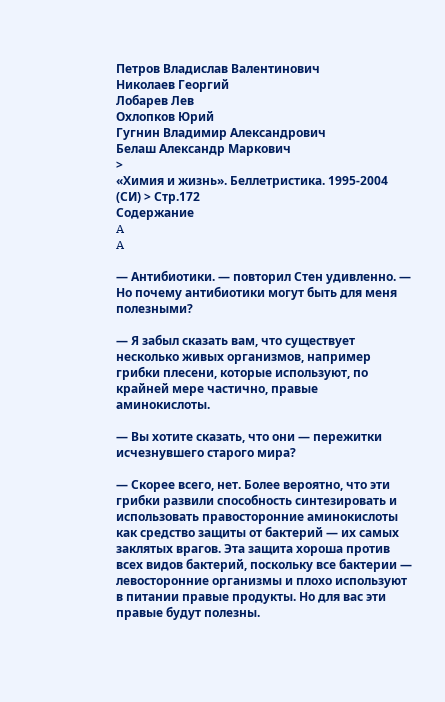Петров Владислав Валентинович
Николаев Георгий
Лобарев Лев
Охлопков Юрий
Гугнин Владимир Александрович
Белаш Александр Маркович
>
«Химия и жизнь». Беллетристика. 1995-2004 (СИ) > Стр.172
Содержание
A
A

— Антибиотики. — повторил Стен удивленно. — Но почему антибиотики могут быть для меня полезными?

— Я забыл сказать вам, что существует несколько живых организмов, например грибки плесени, которые используют, по крайней мере частично, правые аминокислоты.

— Вы хотите сказать, что они — пережитки исчезнувшего старого мира?

— Скорее всего, нет. Более вероятно, что эти грибки развили способность синтезировать и использовать правосторонние аминокислоты как средство защиты от бактерий — их самых заклятых врагов. Эта защита хороша против всех видов бактерий, поскольку все бактерии — левосторонние организмы и плохо используют в питании правые продукты. Но для вас эти правые будут полезны.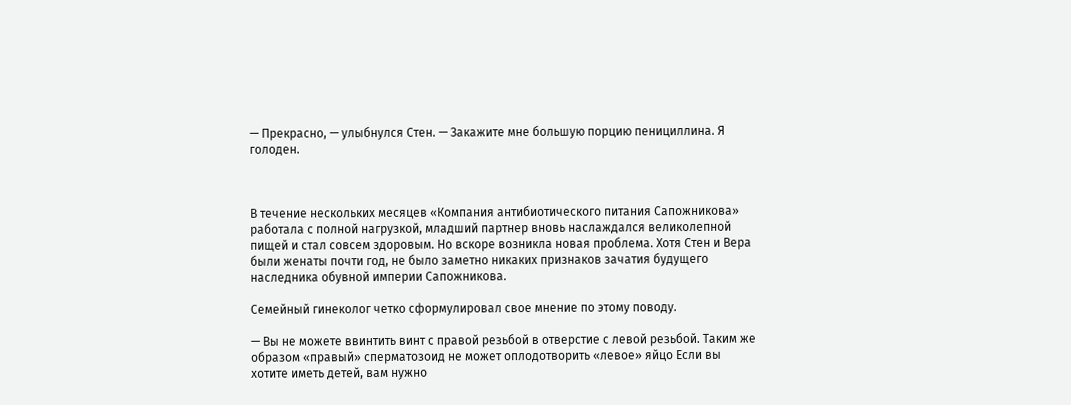— Прекрасно, — улыбнулся Стен. — Закажите мне большую порцию пенициллина. Я голоден.



В течение нескольких месяцев «Компания антибиотического питания Сапожникова» работала с полной нагрузкой, младший партнер вновь наслаждался великолепной пищей и стал совсем здоровым. Но вскоре возникла новая проблема. Хотя Стен и Вера были женаты почти год, не было заметно никаких признаков зачатия будущего наследника обувной империи Сапожникова.

Семейный гинеколог четко сформулировал свое мнение по этому поводу.

— Вы не можете ввинтить винт с правой резьбой в отверстие с левой резьбой. Таким же образом «правый» сперматозоид не может оплодотворить «левое» яйцо Если вы хотите иметь детей, вам нужно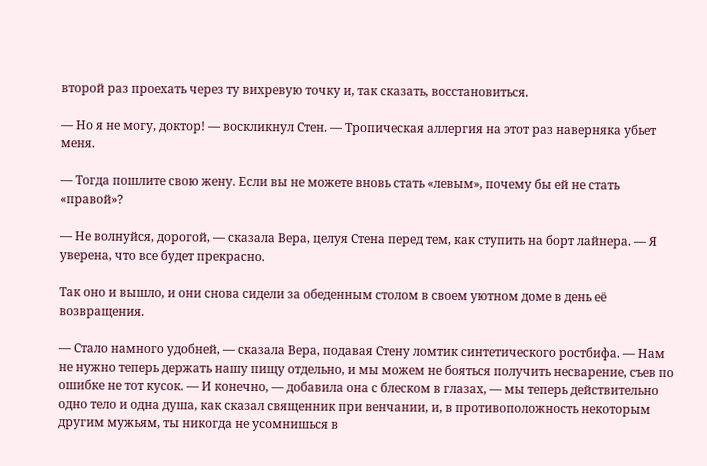второй раз проехать через ту вихревую точку и, так сказать, восстановиться.

— Но я не могу, доктор! — воскликнул Стен. — Тропическая аллергия на этот раз наверняка убьет меня.

— Тогда пошлите свою жену. Если вы не можете вновь стать «левым», почему бы ей не стать «правой»?

— Не волнуйся, дорогой, — сказала Вера, целуя Стена перед тем, как ступить на борт лайнера. — Я уверена, что все будет прекрасно.

Так оно и вышло, и они снова сидели за обеденным столом в своем уютном доме в день её возвращения.

— Стало намного удобней, — сказала Вера, подавая Стену ломтик синтетического ростбифа. — Нам не нужно теперь держать нашу пищу отдельно, и мы можем не бояться получить несварение, съев по ошибке не тот кусок. — И конечно, — добавила она с блеском в глазах, — мы теперь действительно одно тело и одна душа, как сказал священник при венчании, и, в противоположность некоторым другим мужьям, ты никогда не усомнишься в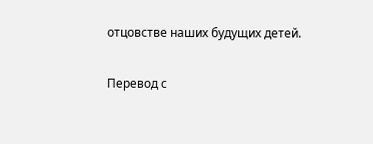отцовстве наших будущих детей.

Перевод с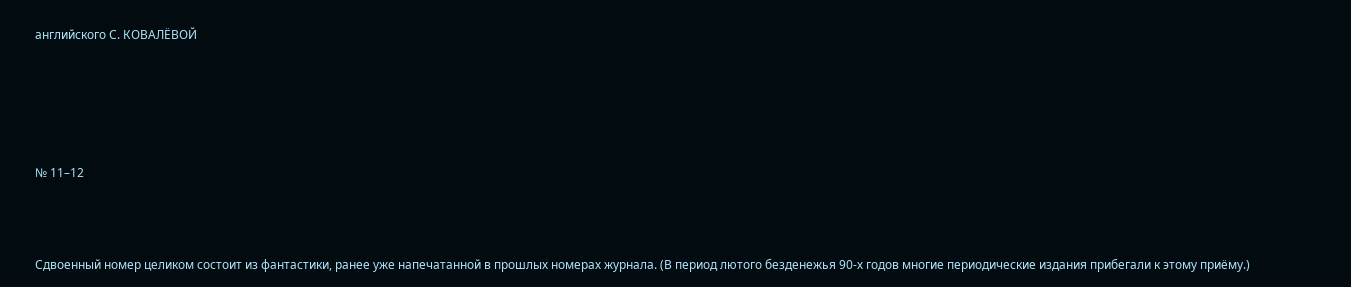английского С. КОВАЛЁВОЙ





№ 11–12



Сдвоенный номер целиком состоит из фантастики, ранее уже напечатанной в прошлых номерах журнала. (В период лютого безденежья 90-х годов многие периодические издания прибегали к этому приёму.)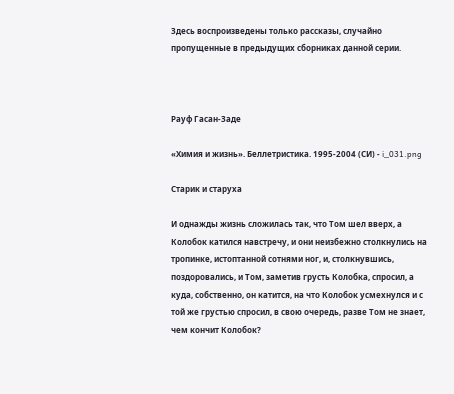Здесь воспроизведены только рассказы, случайно пропущенные в предыдущих сборниках данной серии.



Рауф Гасан-Заде

«Химия и жизнь». Беллетристика. 1995-2004 (СИ) - i_031.png

Старик и старуха

И однажды жизнь сложилась так, что Том шел вверх, а Колобок катился навстречу, и они неизбежно столкнулись на тропинке, истоптанной сотнями ног, и, столкнувшись, поздоровались, и Том, заметив грусть Колобка, спросил, а куда, собственно, он катится, на что Колобок усмехнулся и с той же грустью спросил, в свою очередь, разве Том не знает, чем кончит Колобок?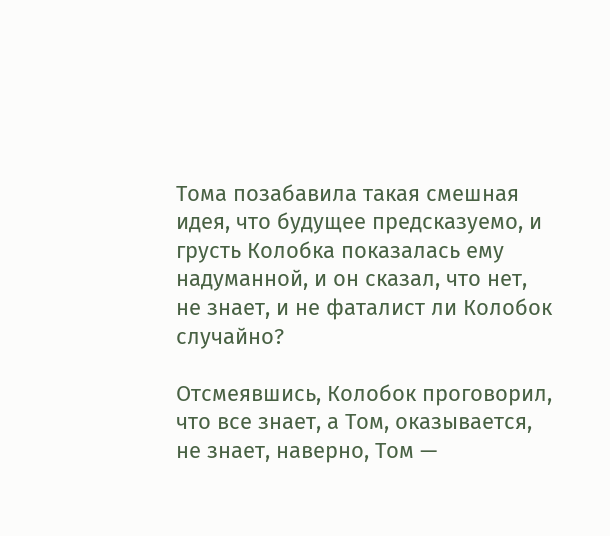Тома позабавила такая смешная идея, что будущее предсказуемо, и грусть Колобка показалась ему надуманной, и он сказал, что нет, не знает, и не фаталист ли Колобок случайно?

Отсмеявшись, Колобок проговорил, что все знает, а Том, оказывается, не знает, наверно, Том —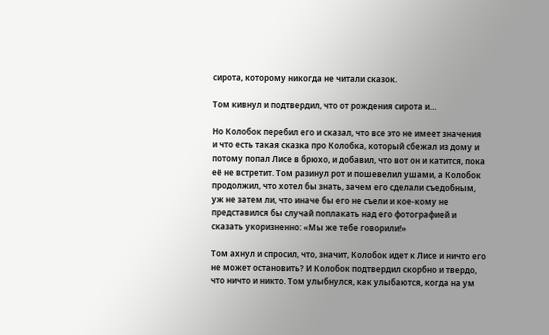сирота, которому никогда не читали сказок.

Том кивнул и подтвердил, что от рождения сирота и…

Но Колобок перебил его и сказал, что все это не имеет значения и что есть такая сказка про Колобка, который сбежал из дому и потому попал Лисе в брюхо, и добавил, что вот он и катится, пока её не встретит. Том разинул рот и пошевелил ушами, а Колобок продолжил, что хотел бы знать, зачем его сделали съедобным, уж не затем ли, что иначе бы его не съели и кое-кому не представился бы случай поплакать над его фотографией и сказать укоризненно: «Мы же тебе говорили!»

Том ахнул и спросил, что, значит, Колобок идет к Лисе и ничто его не может остановить? И Колобок подтвердил скорбно и твердо, что ничто и никто. Том улыбнулся, как улыбаются, когда на ум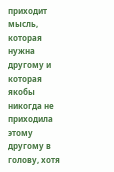приходит мысль, которая нужна другому и которая якобы никогда не приходила этому другому в голову, хотя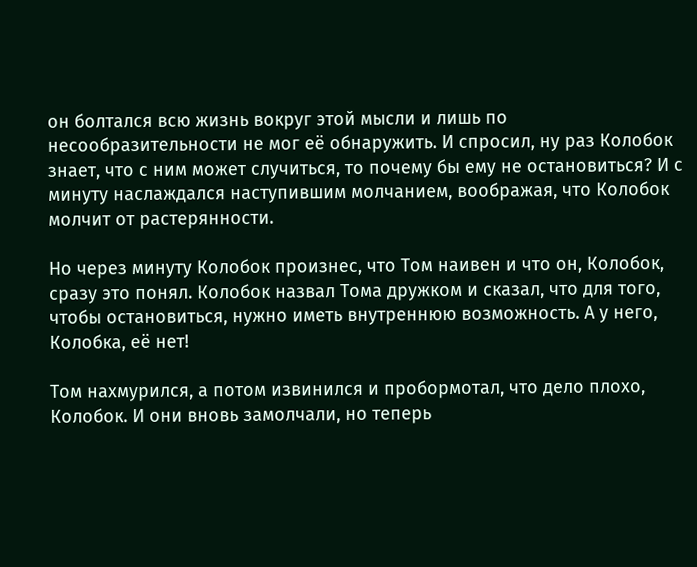он болтался всю жизнь вокруг этой мысли и лишь по несообразительности не мог её обнаружить. И спросил, ну раз Колобок знает, что с ним может случиться, то почему бы ему не остановиться? И с минуту наслаждался наступившим молчанием, воображая, что Колобок молчит от растерянности.

Но через минуту Колобок произнес, что Том наивен и что он, Колобок, сразу это понял. Колобок назвал Тома дружком и сказал, что для того, чтобы остановиться, нужно иметь внутреннюю возможность. А у него, Колобка, её нет!

Том нахмурился, а потом извинился и пробормотал, что дело плохо, Колобок. И они вновь замолчали, но теперь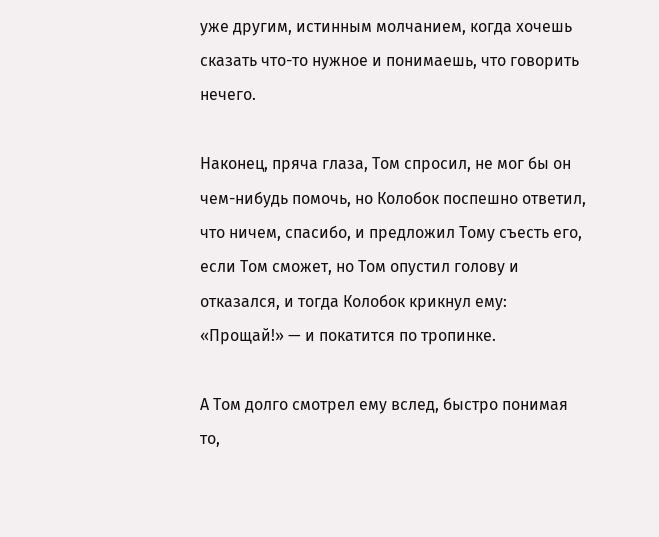уже другим, истинным молчанием, когда хочешь сказать что-то нужное и понимаешь, что говорить нечего.

Наконец, пряча глаза, Том спросил, не мог бы он чем-нибудь помочь, но Колобок поспешно ответил, что ничем, спасибо, и предложил Тому съесть его, если Том сможет, но Том опустил голову и отказался, и тогда Колобок крикнул ему: «Прощай!» — и покатится по тропинке.

А Том долго смотрел ему вслед, быстро понимая то,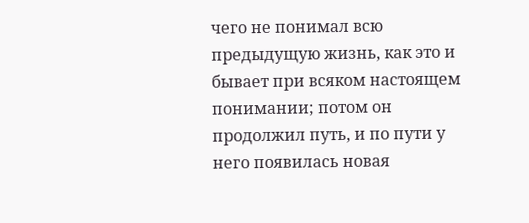чего не понимал всю предыдущую жизнь, как это и бывает при всяком настоящем понимании; потом он продолжил путь, и по пути у него появилась новая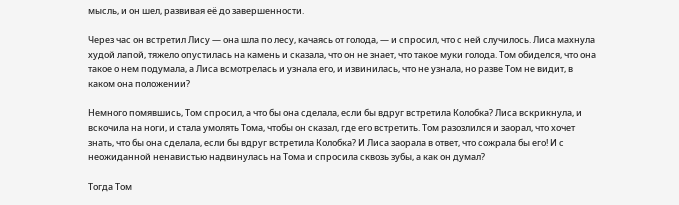мысль, и он шел, развивая её до завершенности.

Через час он встретил Лису — она шла по лесу, качаясь от голода, — и спросил, что с ней случилось. Лиса махнула худой лапой, тяжело опустилась на камень и сказала, что он не знает, что такое муки голода. Том обиделся, что она такое о нем подумала, а Лиса всмотрелась и узнала его, и извинилась, что не узнала, но разве Том не видит, в каком она положении?

Немного помявшись, Том спросил, а что бы она сделала, если бы вдруг встретила Колобка? Лиса вскрикнула, и вскочила на ноги, и стала умолять Тома, чтобы он сказал, где его встретить. Том разозлился и заорал, что хочет знать, что бы она сделала, если бы вдруг встретила Колобка? И Лиса заорала в ответ, что сожрала бы его! И с неожиданной ненавистью надвинулась на Тома и спросила сквозь зубы, а как он думал?

Тогда Том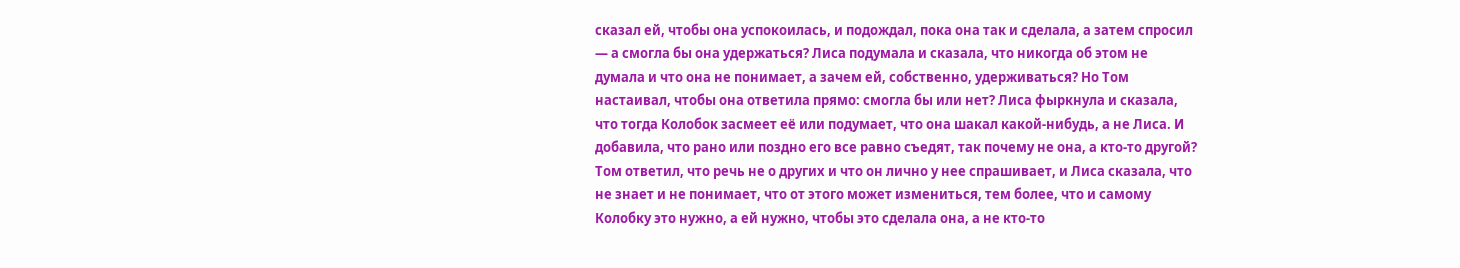сказал ей, чтобы она успокоилась, и подождал, пока она так и сделала, а затем спросил — а смогла бы она удержаться? Лиса подумала и сказала, что никогда об этом не думала и что она не понимает, а зачем ей, собственно, удерживаться? Но Том настаивал, чтобы она ответила прямо: смогла бы или нет? Лиса фыркнула и сказала, что тогда Колобок засмеет её или подумает, что она шакал какой-нибудь, а не Лиса. И добавила, что рано или поздно его все равно съедят, так почему не она, а кто-то другой? Том ответил, что речь не о других и что он лично у нее спрашивает, и Лиса сказала, что не знает и не понимает, что от этого может измениться, тем более, что и самому Колобку это нужно, а ей нужно, чтобы это сделала она, а не кто-то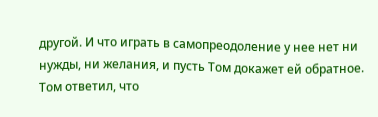другой. И что играть в самопреодоление у нее нет ни нужды, ни желания, и пусть Том докажет ей обратное. Том ответил, что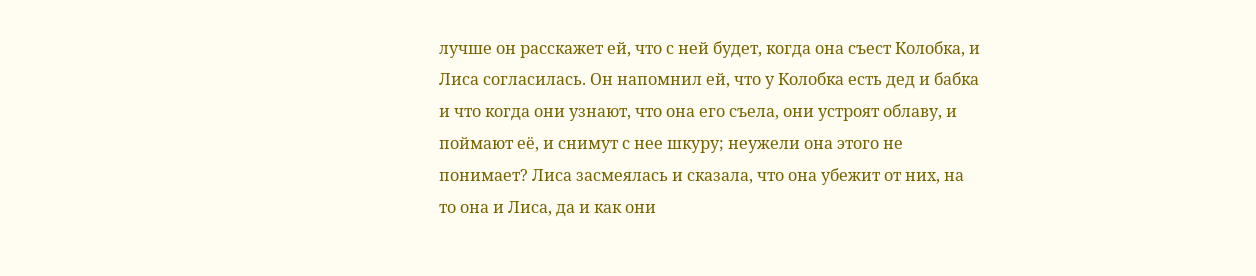лучше он расскажет ей, что с ней будет, когда она съест Колобка, и Лиса согласилась. Он напомнил ей, что у Колобка есть дед и бабка и что когда они узнают, что она его съела, они устроят облаву, и поймают её, и снимут с нее шкуру; неужели она этого не понимает? Лиса засмеялась и сказала, что она убежит от них, на то она и Лиса, да и как они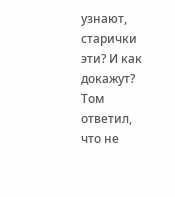узнают, старички эти? И как докажут? Том ответил, что не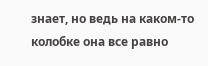знает, но ведь на каком-то колобке она все равно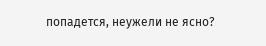попадется, неужели не ясно?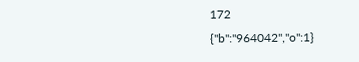172
{"b":"964042","o":1}